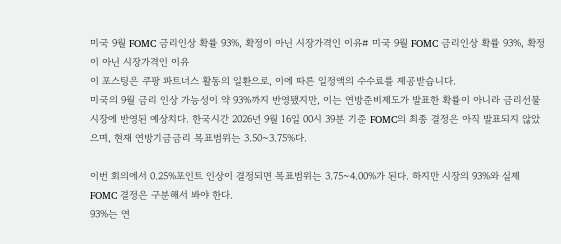미국 9월 FOMC 금리인상 확률 93%, 확정이 아닌 시장가격인 이유# 미국 9월 FOMC 금리인상 확률 93%, 확정이 아닌 시장가격인 이유
이 포스팅은 쿠팡 파트너스 활동의 일환으로, 이에 따른 일정액의 수수료를 제공받습니다.
미국의 9월 금리 인상 가능성이 약 93%까지 반영됐지만, 이는 연방준비제도가 발표한 확률이 아니라 금리선물 시장에 반영된 예상치다. 한국시간 2026년 9월 16일 00시 39분 기준 FOMC의 최종 결정은 아직 발표되지 않았으며, 현재 연방기금금리 목표범위는 3.50~3.75%다.

이번 회의에서 0.25%포인트 인상이 결정되면 목표범위는 3.75~4.00%가 된다. 하지만 시장의 93%와 실제 FOMC 결정은 구분해서 봐야 한다.
93%는 연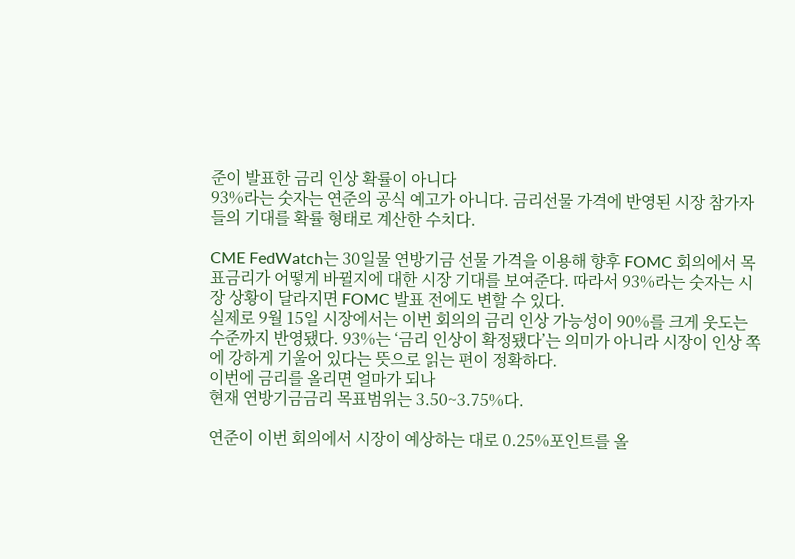준이 발표한 금리 인상 확률이 아니다
93%라는 숫자는 연준의 공식 예고가 아니다. 금리선물 가격에 반영된 시장 참가자들의 기대를 확률 형태로 계산한 수치다.

CME FedWatch는 30일물 연방기금 선물 가격을 이용해 향후 FOMC 회의에서 목표금리가 어떻게 바뀔지에 대한 시장 기대를 보여준다. 따라서 93%라는 숫자는 시장 상황이 달라지면 FOMC 발표 전에도 변할 수 있다.
실제로 9월 15일 시장에서는 이번 회의의 금리 인상 가능성이 90%를 크게 웃도는 수준까지 반영됐다. 93%는 ‘금리 인상이 확정됐다’는 의미가 아니라 시장이 인상 쪽에 강하게 기울어 있다는 뜻으로 읽는 편이 정확하다.
이번에 금리를 올리면 얼마가 되나
현재 연방기금금리 목표범위는 3.50~3.75%다.

연준이 이번 회의에서 시장이 예상하는 대로 0.25%포인트를 올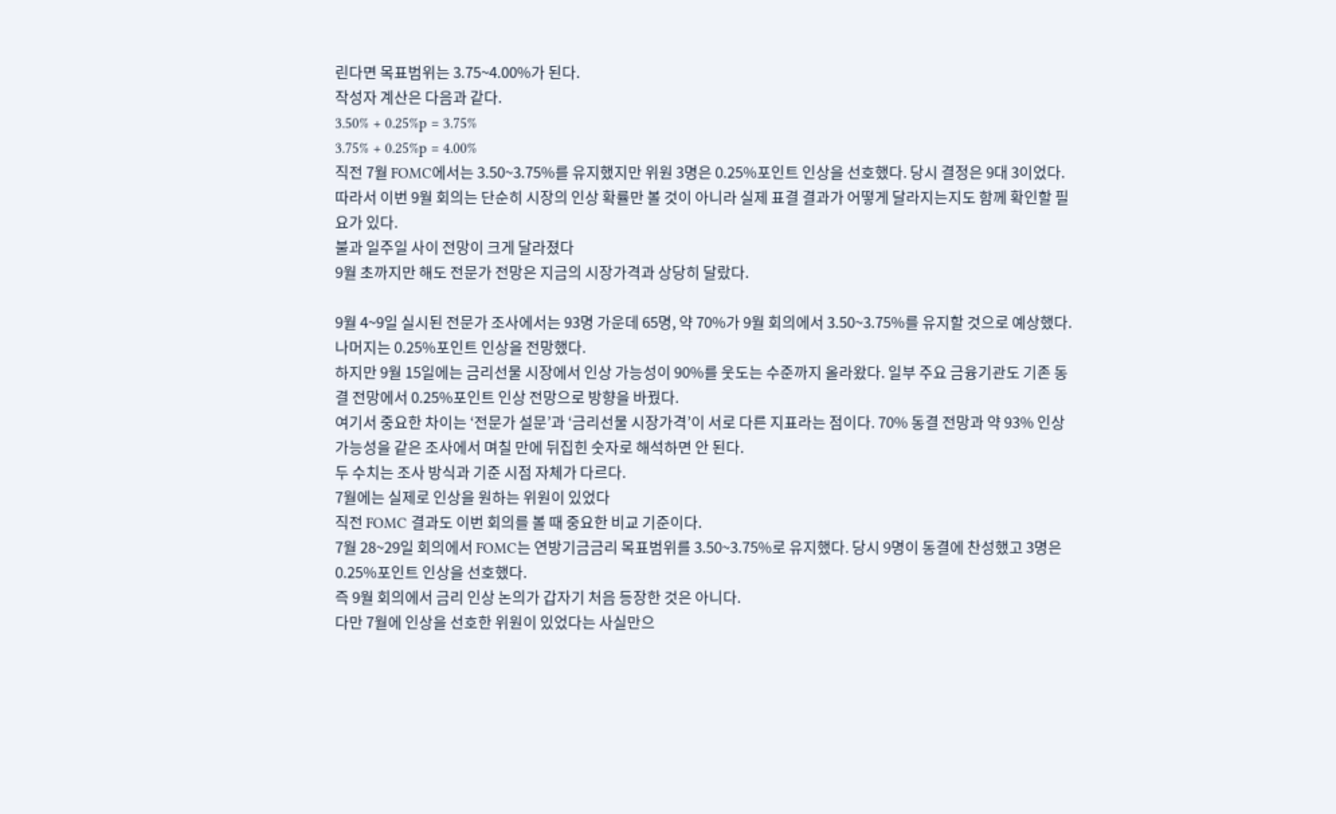린다면 목표범위는 3.75~4.00%가 된다.
작성자 계산은 다음과 같다.
3.50% + 0.25%p = 3.75%
3.75% + 0.25%p = 4.00%
직전 7월 FOMC에서는 3.50~3.75%를 유지했지만 위원 3명은 0.25%포인트 인상을 선호했다. 당시 결정은 9대 3이었다.
따라서 이번 9월 회의는 단순히 시장의 인상 확률만 볼 것이 아니라 실제 표결 결과가 어떻게 달라지는지도 함께 확인할 필요가 있다.
불과 일주일 사이 전망이 크게 달라졌다
9월 초까지만 해도 전문가 전망은 지금의 시장가격과 상당히 달랐다.

9월 4~9일 실시된 전문가 조사에서는 93명 가운데 65명, 약 70%가 9월 회의에서 3.50~3.75%를 유지할 것으로 예상했다. 나머지는 0.25%포인트 인상을 전망했다.
하지만 9월 15일에는 금리선물 시장에서 인상 가능성이 90%를 웃도는 수준까지 올라왔다. 일부 주요 금융기관도 기존 동결 전망에서 0.25%포인트 인상 전망으로 방향을 바꿨다.
여기서 중요한 차이는 ‘전문가 설문’과 ‘금리선물 시장가격’이 서로 다른 지표라는 점이다. 70% 동결 전망과 약 93% 인상 가능성을 같은 조사에서 며칠 만에 뒤집힌 숫자로 해석하면 안 된다.
두 수치는 조사 방식과 기준 시점 자체가 다르다.
7월에는 실제로 인상을 원하는 위원이 있었다
직전 FOMC 결과도 이번 회의를 볼 때 중요한 비교 기준이다.
7월 28~29일 회의에서 FOMC는 연방기금금리 목표범위를 3.50~3.75%로 유지했다. 당시 9명이 동결에 찬성했고 3명은 0.25%포인트 인상을 선호했다.
즉 9월 회의에서 금리 인상 논의가 갑자기 처음 등장한 것은 아니다.
다만 7월에 인상을 선호한 위원이 있었다는 사실만으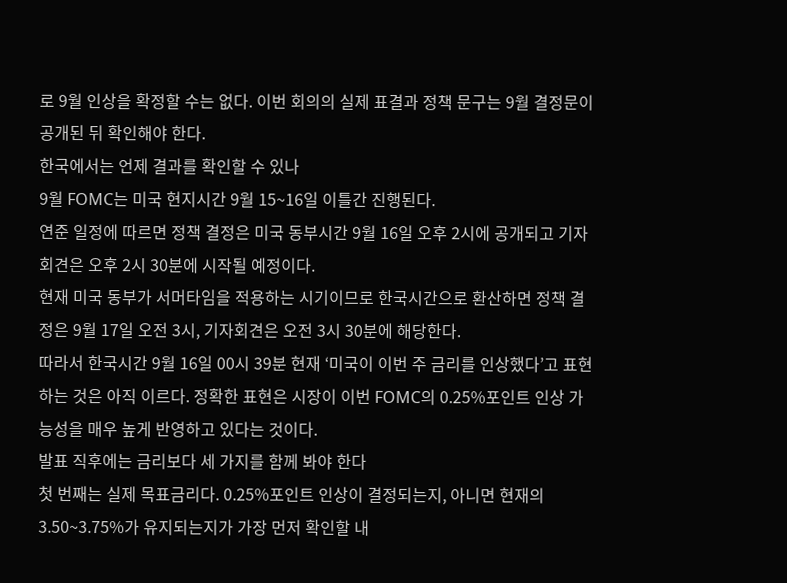로 9월 인상을 확정할 수는 없다. 이번 회의의 실제 표결과 정책 문구는 9월 결정문이 공개된 뒤 확인해야 한다.
한국에서는 언제 결과를 확인할 수 있나
9월 FOMC는 미국 현지시간 9월 15~16일 이틀간 진행된다.
연준 일정에 따르면 정책 결정은 미국 동부시간 9월 16일 오후 2시에 공개되고 기자회견은 오후 2시 30분에 시작될 예정이다.
현재 미국 동부가 서머타임을 적용하는 시기이므로 한국시간으로 환산하면 정책 결정은 9월 17일 오전 3시, 기자회견은 오전 3시 30분에 해당한다.
따라서 한국시간 9월 16일 00시 39분 현재 ‘미국이 이번 주 금리를 인상했다’고 표현하는 것은 아직 이르다. 정확한 표현은 시장이 이번 FOMC의 0.25%포인트 인상 가능성을 매우 높게 반영하고 있다는 것이다.
발표 직후에는 금리보다 세 가지를 함께 봐야 한다
첫 번째는 실제 목표금리다. 0.25%포인트 인상이 결정되는지, 아니면 현재의 3.50~3.75%가 유지되는지가 가장 먼저 확인할 내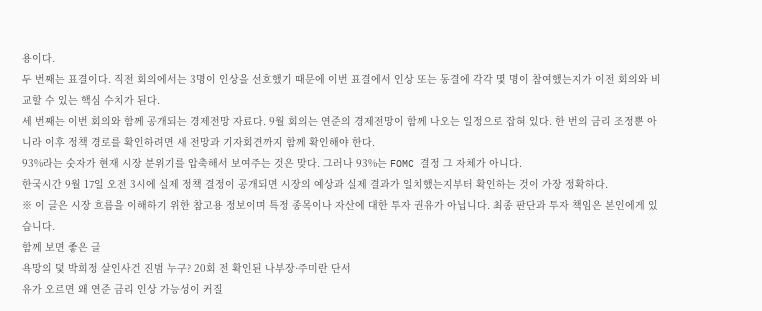용이다.
두 번째는 표결이다. 직전 회의에서는 3명이 인상을 선호했기 때문에 이번 표결에서 인상 또는 동결에 각각 몇 명이 참여했는지가 이전 회의와 비교할 수 있는 핵심 수치가 된다.
세 번째는 이번 회의와 함께 공개되는 경제전망 자료다. 9월 회의는 연준의 경제전망이 함께 나오는 일정으로 잡혀 있다. 한 번의 금리 조정뿐 아니라 이후 정책 경로를 확인하려면 새 전망과 기자회견까지 함께 확인해야 한다.
93%라는 숫자가 현재 시장 분위기를 압축해서 보여주는 것은 맞다. 그러나 93%는 FOMC 결정 그 자체가 아니다.
한국시간 9월 17일 오전 3시에 실제 정책 결정이 공개되면 시장의 예상과 실제 결과가 일치했는지부터 확인하는 것이 가장 정확하다.
※ 이 글은 시장 흐름을 이해하기 위한 참고용 정보이며 특정 종목이나 자산에 대한 투자 권유가 아닙니다. 최종 판단과 투자 책임은 본인에게 있습니다.
함께 보면 좋은 글
욕망의 덫 박희정 살인사건 진범 누구? 20회 전 확인된 나부장·주미란 단서
유가 오르면 왜 연준 금리 인상 가능성이 커질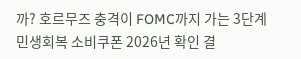까? 호르무즈 충격이 FOMC까지 가는 3단계
민생회복 소비쿠폰 2026년 확인 결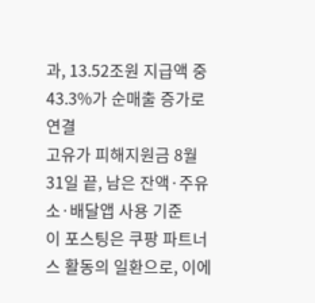과, 13.52조원 지급액 중 43.3%가 순매출 증가로 연결
고유가 피해지원금 8월 31일 끝, 남은 잔액·주유소·배달앱 사용 기준
이 포스팅은 쿠팡 파트너스 활동의 일환으로, 이에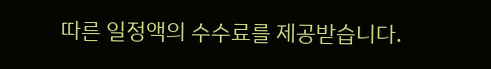따른 일정액의 수수료를 제공받습니다.